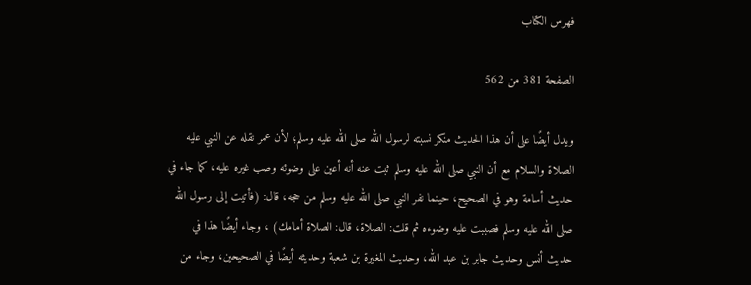فهرس الكتاب

الصفحة 381 من 562

ويدل أيضًا على أن هذا الحديث منكر نسبته لرسول الله صلى الله عليه وسلم؛ لأن عمر نقله عن النبي عليه الصلاة والسلام مع أن النبي صلى الله عليه وسلم ثبت عنه أنه أعين على وضوئه وصب غيره عليه، كما جاء في حديث أسامة وهو في الصحيح، حينما نفر النبي صلى الله عليه وسلم من حجه، قال: (فأتيت إلى رسول الله صلى الله عليه وسلم فصببت عليه وضوءه ثم قلت: الصلاة، قال: الصلاة أمامك) ، وجاء أيضًا هذا في حديث أنس وحديث جابر بن عبد الله، وحديث المغيرة بن شعبة وحديثه أيضًا في الصحيحين، وجاء من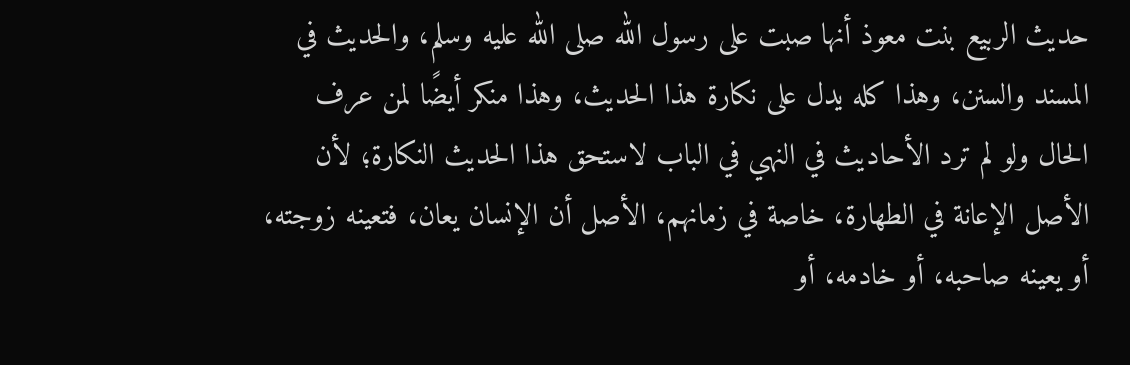حديث الربيع بنت معوذ أنها صبت على رسول الله صلى الله عليه وسلم، والحديث في المسند والسنن، وهذا كله يدل على نكارة هذا الحديث، وهذا منكر أيضًا لمن عرف الحال ولو لم ترد الأحاديث في النهي في الباب لاستحق هذا الحديث النكارة؛ لأن الأصل الإعانة في الطهارة، خاصة في زمانهم، الأصل أن الإنسان يعان، فتعينه زوجته، أو يعينه صاحبه، أو خادمه، أو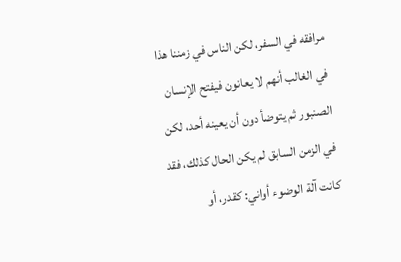مرافقه في السفر، لكن الناس في زمننا هذا في الغالب أنهم لا يعانون فيفتح الإنسان الصنبور ثم يتوضأ دون أن يعينه أحد، لكن في الزمن السابق لم يكن الحال كذلك، فقد كانت آلة الوضوء أواني: كقدر، أو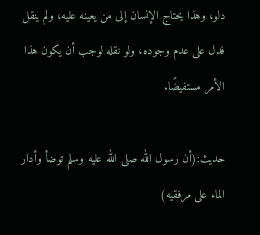دلو، وهذا يحتاج الإنسان إلى من يعينه عليه، ولم ينقل فدل على عدم وجوده، ولو نقله لوجب أن يكون هذا الأمر مستفيضًا.

حديث:(أن رسول الله صلى الله عليه وسلم توضأ وأدار الماء على مرفقيه)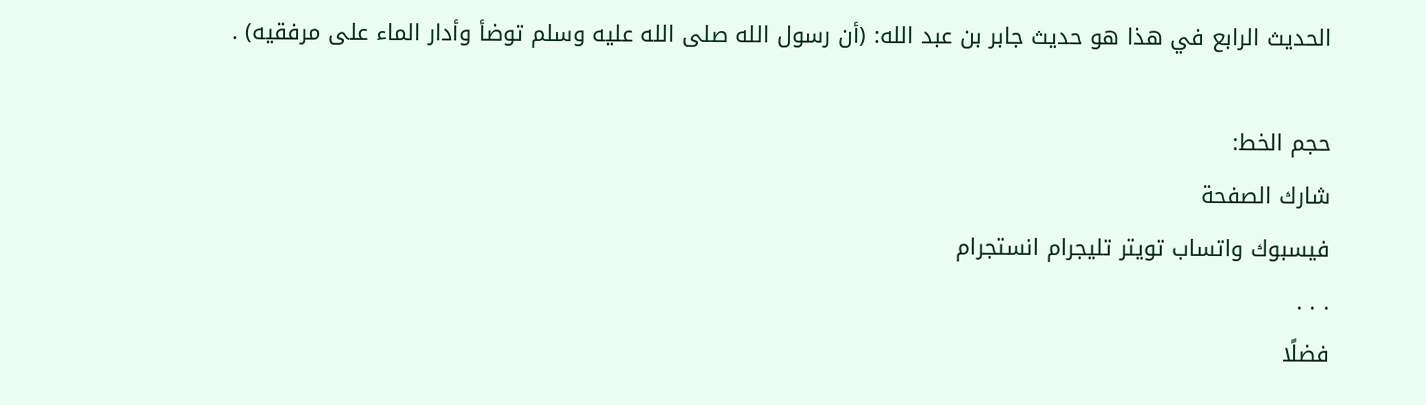الحديث الرابع في هذا هو حديث جابر بن عبد الله: (أن رسول الله صلى الله عليه وسلم توضأ وأدار الماء على مرفقيه) .

حجم الخط:
شارك الصفحة
فيسبوك واتساب تويتر تليجرام انستجرام
. . .
فضلًا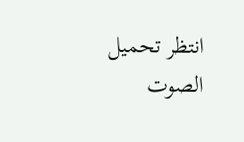انتظر تحميل الصوت